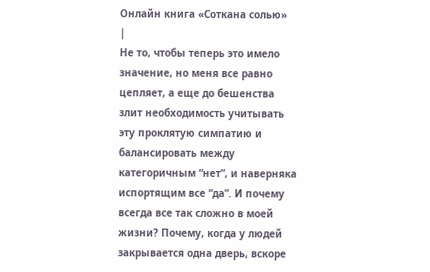Онлайн книга «Соткана солью»
|
Не то, чтобы теперь это имело значение, но меня все равно цепляет, а еще до бешенства злит необходимость учитывать эту проклятую симпатию и балансировать между категоричным “нет”, и наверняка испортящим все “да”. И почему всегда все так сложно в моей жизни? Почему, когда у людей закрывается одна дверь, вскоре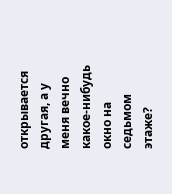открывается другая, а у меня вечно какое-нибудь окно на седьмом этаже?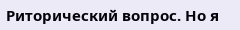Риторический вопрос. Но я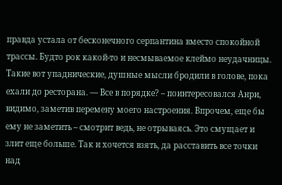правда устала от бесконечного серпантина вместо спокойной трассы. Будто рок какой-то и несмываемое клеймо неудачницы. Такие вот упаднические, душные мысли бродили в голове, пока ехали до ресторана. — Все в порядке? – поинтересовался Анри, видимо, заметив перемену моего настроения. Впрочем, еще бы ему не заметить – смотрит ведь, не отрываясь. Это смущает и злит еще больше. Так и хочется взять, да расставить все точки над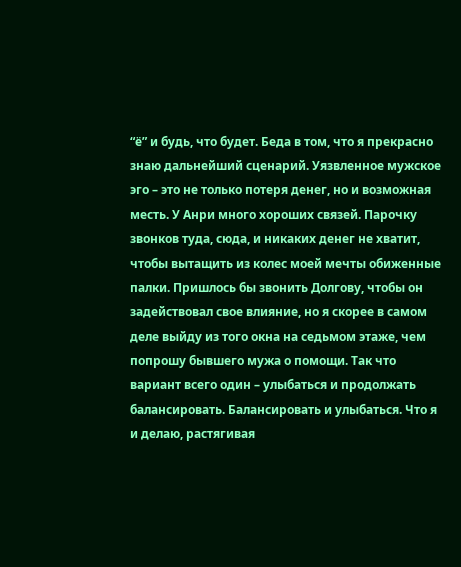“ё” и будь, что будет. Беда в том, что я прекрасно знаю дальнейший сценарий. Уязвленное мужское эго – это не только потеря денег, но и возможная месть. У Анри много хороших связей. Парочку звонков туда, сюда, и никаких денег не хватит, чтобы вытащить из колес моей мечты обиженные палки. Пришлось бы звонить Долгову, чтобы он задействовал свое влияние, но я скорее в самом деле выйду из того окна на седьмом этаже, чем попрошу бывшего мужа о помощи. Так что вариант всего один – улыбаться и продолжать балансировать. Балансировать и улыбаться. Что я и делаю, растягивая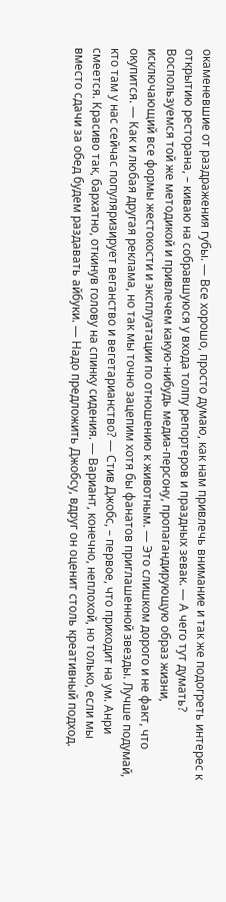окаменевшие от раздражения губы. — Все хорошо, просто думаю, как нам привлечь внимание и так же подогреть интерес к открытию ресторана, – киваю на собравшуюся у входа толпу репортеров и праздных зевак. — А чего тут думать? Воспользуемся той же методикой и привлечем какую-нибудь медиа-персону, пропагандирующую образ жизни, исключающий все формы жестокости и эксплуатации по отношению к животным. — Это слишком дорого и не факт, что окупится. — Как и любая другая реклама, но так мы точно зацепим хотя бы фанатов приглашенной звезды. Лучше подумай, кто там у нас сейчас популяризирует веганство и вегетарианство? — Стив Джобс, – первое, что приходит на ум. Анри смеется. Красиво так, бархатно, откинув голову на спинку сидения. — Вариант, конечно, неплохой, но только, если мы вместо сдачи за обед будем раздавать айбуки. — Надо предложить Джобсу, вдруг он оценит столь креативный подход.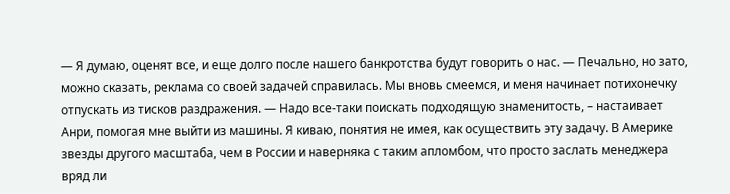— Я думаю, оценят все, и еще долго после нашего банкротства будут говорить о нас. — Печально, но зато, можно сказать, реклама со своей задачей справилась. Мы вновь смеемся, и меня начинает потихонечку отпускать из тисков раздражения. — Надо все-таки поискать подходящую знаменитость, – настаивает Анри, помогая мне выйти из машины. Я киваю, понятия не имея, как осуществить эту задачу. В Америке звезды другого масштаба, чем в России и наверняка с таким апломбом, что просто заслать менеджера вряд ли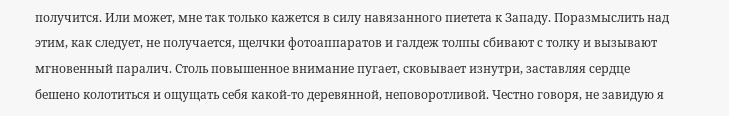получится. Или может, мне так только кажется в силу навязанного пиетета к Западу. Поразмыслить над этим, как следует, не получается, щелчки фотоаппаратов и галдеж толпы сбивают с толку и вызывают мгновенный паралич. Столь повышенное внимание пугает, сковывает изнутри, заставляя сердце бешено колотиться и ощущать себя какой-то деревянной, неповоротливой. Честно говоря, не завидую я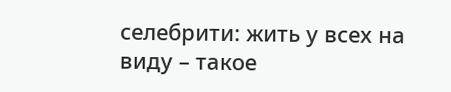селебрити: жить у всех на виду – такое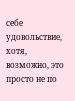себе удовольствие, хотя, возможно, это просто не по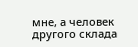мне, а человек другого склада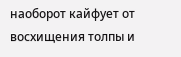наоборот кайфует от восхищения толпы и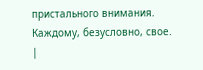пристального внимания. Каждому, безусловно, свое. |